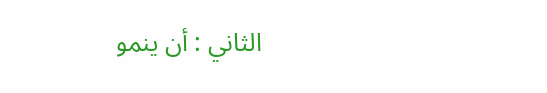الثاني : أن ينمو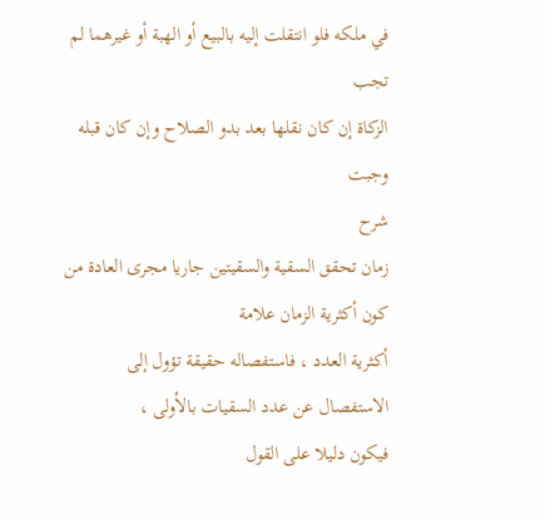في ملكه فلو انتقلت إليه بالبيع أو الهبة أو غيرهما لم تجب
الزكاة إن كان نقلها بعد بدو الصلاح وإن كان قبله وجبت
شرح
زمان تحقق السقية والسقيتين جاريا مجرى العادة من كون أكثرية الزمان علامة
أكثرية العدد ، فاستفصاله حقيقة تؤول إلى الاستفصال عن عدد السقيات بالأولى ،
فيكون دليلا على القول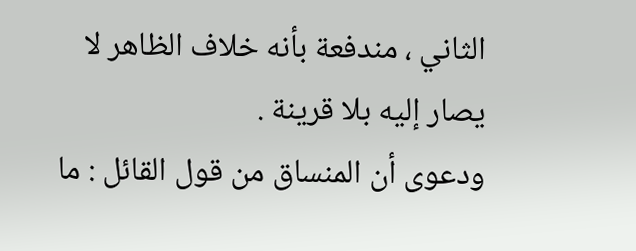الثاني ، مندفعة بأنه خلاف الظاهر لا يصار إليه بلا قرينة .
ودعوى أن المنساق من قول القائل : ما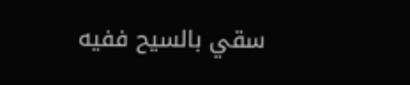سقي بالسيح ففيه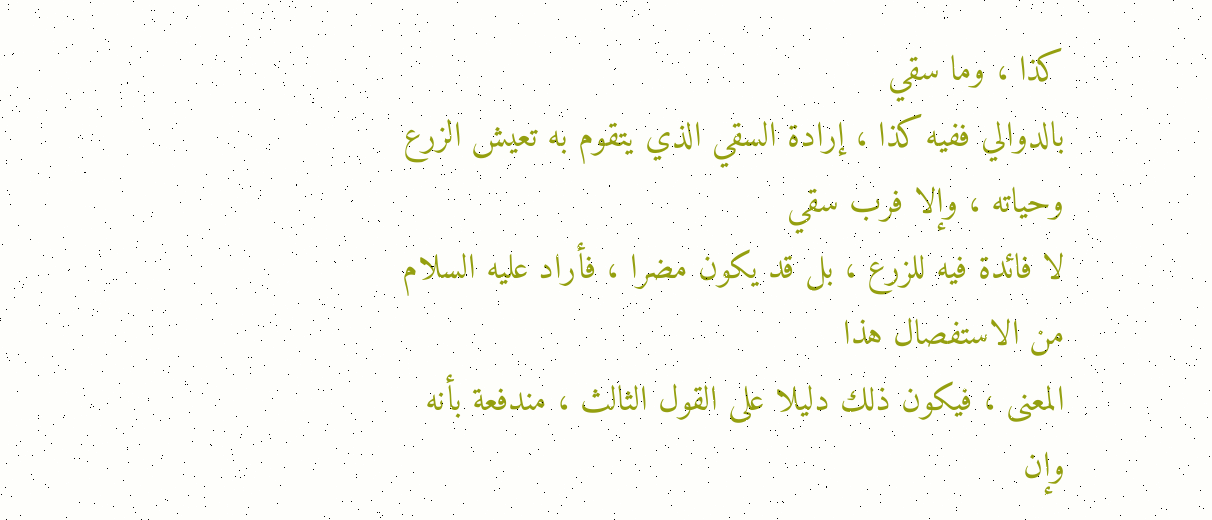كذا ، وما سقي
بالدوالي ففيه كذا ، إرادة السقي الذي يتقوم به تعيش الزرع وحياته ، وإلا فرب سقي
لا فائدة فيه للزرع ، بل قد يكون مضرا ، فأراد عليه السلام من الاستفصال هذا
المعنى ، فيكون ذلك دليلا على القول الثالث ، مندفعة بأنه وإن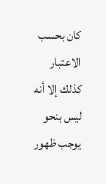كان بحسب الاعتبار
كذلك إلا أنه ليس بنحو يوجب ظهور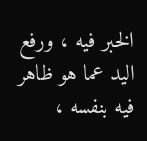الخبر فيه ، ورفع اليد عما هو ظاهر فيه بنفسه ،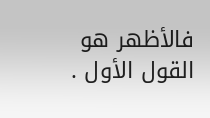فالأظهر هو القول الأول .